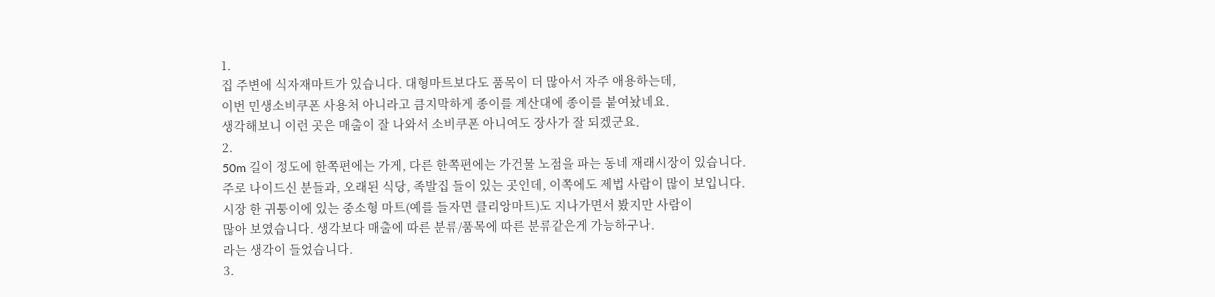1.
집 주변에 식자재마트가 있습니다. 대형마트보다도 품목이 더 많아서 자주 애용하는데,
이번 민생소비쿠폰 사용처 아니라고 큼지막하게 종이를 계산대에 종이를 붙여놨네요.
생각해보니 이런 곳은 매출이 잘 나와서 소비쿠폰 아니여도 장사가 잘 되겠군요.
2.
50m 길이 정도에 한쪽편에는 가게, 다른 한쪽편에는 가건물 노점을 파는 동네 재래시장이 있습니다.
주로 나이드신 분들과, 오래된 식당, 족발집 들이 있는 곳인데, 이쪽에도 제법 사람이 많이 보입니다.
시장 한 귀퉁이에 있는 중소형 마트(예를 들자면 클리앙마트)도 지나가면서 봤지만 사람이
많아 보였습니다. 생각보다 매출에 따른 분류/품목에 따른 분류같은게 가능하구나.
라는 생각이 들었습니다.
3.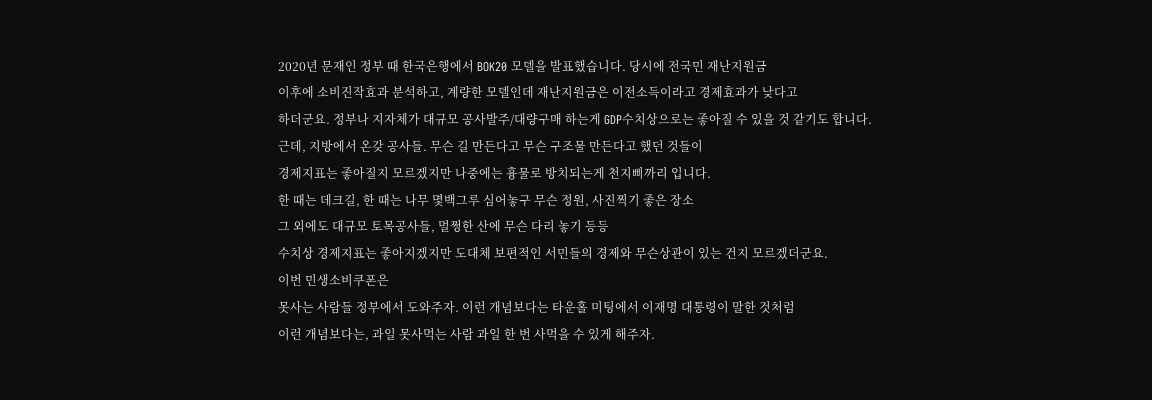2020년 문재인 정부 때 한국은행에서 BOK20 모델을 발표했습니다. 당시에 전국민 재난지원금
이후에 소비진작효과 분석하고, 계량한 모델인데 재난지원금은 이전소득이라고 경제효과가 낮다고
하더군요. 정부나 지자체가 대규모 공사발주/대량구매 하는게 GDP수치상으로는 좋아질 수 있을 것 같기도 합니다.
근데, 지방에서 온갖 공사들. 무슨 길 만든다고 무슨 구조물 만든다고 했던 것들이
경제지표는 좋아질지 모르겠지만 나중에는 흉물로 방치되는게 천지삐까리 입니다.
한 때는 데크길, 한 때는 나무 몇백그루 심어놓구 무슨 정원, 사진찍기 좋은 장소
그 외에도 대규모 토목공사들, 멀쩡한 산에 무슨 다리 놓기 등등
수치상 경제지표는 좋아지겠지만 도대체 보편적인 서민들의 경제와 무슨상관이 있는 건지 모르겠더군요.
이번 민생소비쿠폰은
못사는 사람들 정부에서 도와주자. 이런 개념보다는 타운홀 미팅에서 이재명 대통령이 말한 것처럼
이런 개념보다는, 과일 못사먹는 사람 과일 한 번 사먹을 수 있게 해주자.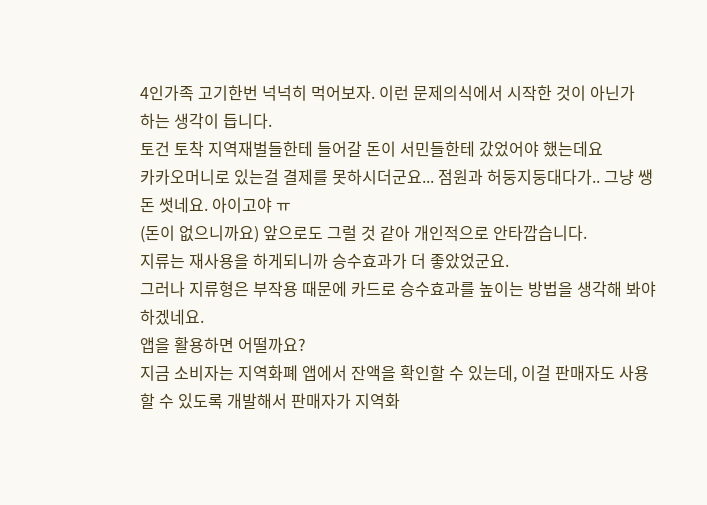4인가족 고기한번 넉넉히 먹어보자. 이런 문제의식에서 시작한 것이 아닌가
하는 생각이 듭니다.
토건 토착 지역재벌들한테 들어갈 돈이 서민들한테 갔었어야 했는데요
카카오머니로 있는걸 결제를 못하시더군요... 점원과 허둥지둥대다가.. 그냥 쌩돈 썻네요. 아이고야 ㅠ
(돈이 없으니까요) 앞으로도 그럴 것 같아 개인적으로 안타깝습니다.
지류는 재사용을 하게되니까 승수효과가 더 좋았었군요.
그러나 지류형은 부작용 때문에 카드로 승수효과를 높이는 방법을 생각해 봐야 하겠네요.
앱을 활용하면 어떨까요?
지금 소비자는 지역화폐 앱에서 잔액을 확인할 수 있는데, 이걸 판매자도 사용할 수 있도록 개발해서 판매자가 지역화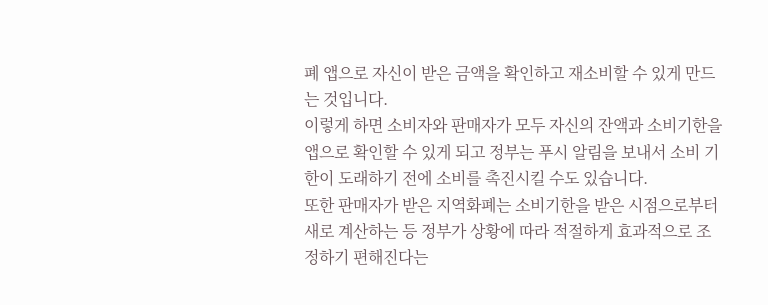폐 앱으로 자신이 받은 금액을 확인하고 재소비할 수 있게 만드는 것입니다.
이렇게 하면 소비자와 판매자가 모두 자신의 잔액과 소비기한을 앱으로 확인할 수 있게 되고 정부는 푸시 알림을 보내서 소비 기한이 도래하기 전에 소비를 촉진시킬 수도 있습니다.
또한 판매자가 받은 지역화폐는 소비기한을 받은 시점으로부터 새로 계산하는 등 정부가 상황에 따라 적절하게 효과적으로 조정하기 편해진다는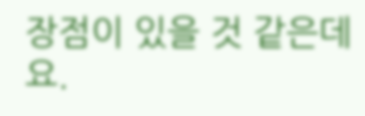장점이 있을 것 같은데요.